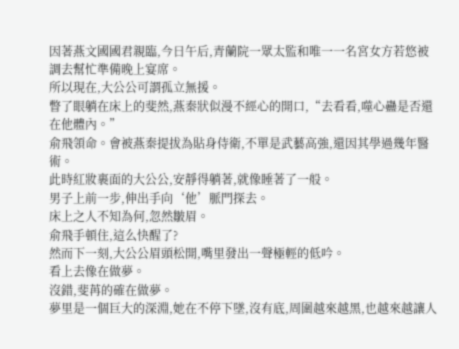因著燕文國國君親臨,今日午后,青蘭院一眾太監和唯一一名宮女方若悠被調去幫忙準備晚上宴席。
所以現在,大公公可謂孤立無援。
瞥了眼躺在床上的斐然,燕秦狀似漫不經心的開口,“去看看,噬心蠱是否還在他體內。”
俞飛領命。會被燕秦提拔為貼身侍衛,不單是武藝高強,還因其學過幾年醫術。
此時紅妝裹面的大公公,安靜得躺著,就像睡著了一般。
男子上前一步,伸出手向‘他’脈門探去。
床上之人不知為何,忽然皺眉。
俞飛手頓住,這么快醒了?
然而下一刻,大公公眉頭松開,嘴里發出一聲極輕的低吟。
看上去像在做夢。
沒錯,斐苒的確在做夢。
夢里是一個巨大的深淵,她在不停下墜,沒有底,周圍越來越黑,也越來越讓人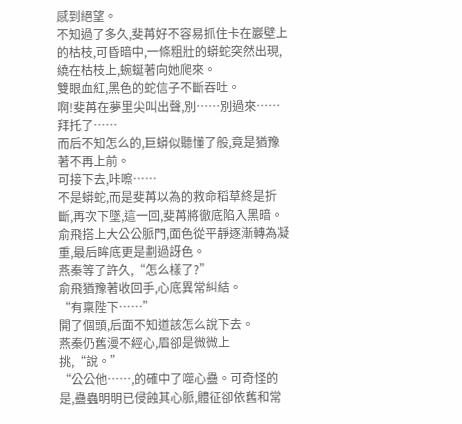感到絕望。
不知過了多久,斐苒好不容易抓住卡在巖壁上的枯枝,可昏暗中,一條粗壯的蟒蛇突然出現,繞在枯枝上,蜿蜒著向她爬來。
雙眼血紅,黑色的蛇信子不斷吞吐。
啊!斐苒在夢里尖叫出聲,別……別過來……拜托了……
而后不知怎么的,巨蟒似聽懂了般,竟是猶豫著不再上前。
可接下去,咔嚓……
不是蟒蛇,而是斐苒以為的救命稻草終是折斷,再次下墜,這一回,斐苒將徹底陷入黑暗。
俞飛搭上大公公脈門,面色從平靜逐漸轉為凝重,最后眸底更是劃過訝色。
燕秦等了許久,“怎么樣了?”
俞飛猶豫著收回手,心底異常糾結。
“有稟陛下……”
開了個頭,后面不知道該怎么說下去。
燕秦仍舊漫不經心,眉卻是微微上挑,“說。”
“公公他……,的確中了噬心蠱。可奇怪的是,蠱蟲明明已侵蝕其心脈,體征卻依舊和常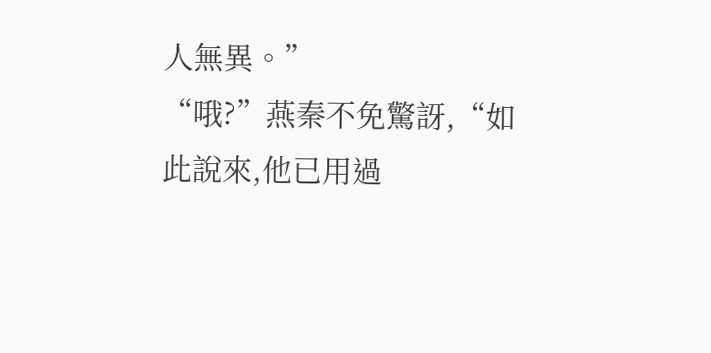人無異。”
“哦?”燕秦不免驚訝,“如此說來,他已用過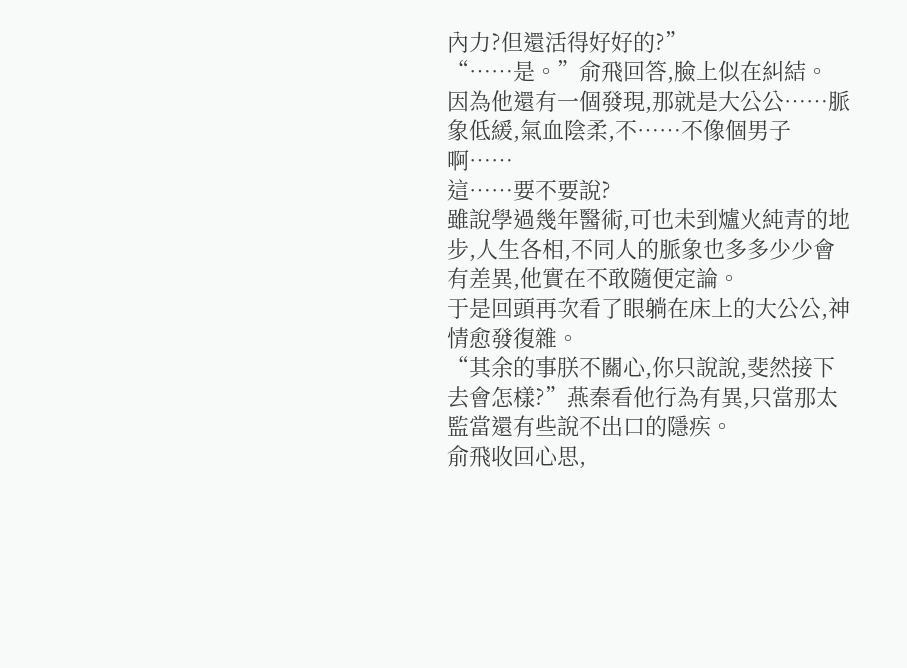內力?但還活得好好的?”
“……是。”俞飛回答,臉上似在糾結。
因為他還有一個發現,那就是大公公……脈象低緩,氣血陰柔,不……不像個男子啊……
這……要不要說?
雖說學過幾年醫術,可也未到爐火純青的地步,人生各相,不同人的脈象也多多少少會有差異,他實在不敢隨便定論。
于是回頭再次看了眼躺在床上的大公公,神情愈發復雜。
“其余的事朕不關心,你只說說,斐然接下去會怎樣?”燕秦看他行為有異,只當那太監當還有些說不出口的隱疾。
俞飛收回心思,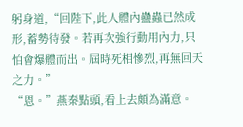躬身道,“回陛下,此人體內蠱蟲已然成形,蓄勢待發。若再次強行動用內力,只怕會爆體而出。屆時死相慘烈,再無回天之力。”
“恩。”燕秦點頭,看上去頗為滿意。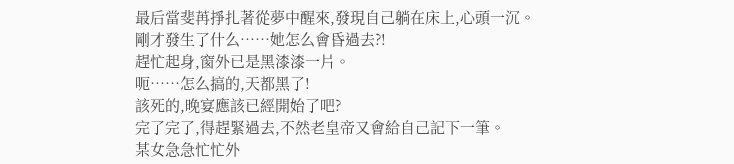最后當斐苒掙扎著從夢中醒來,發現自己躺在床上,心頭一沉。
剛才發生了什么……她怎么會昏過去?!
趕忙起身,窗外已是黑漆漆一片。
呃……怎么搞的,天都黑了!
該死的,晚宴應該已經開始了吧?
完了完了,得趕緊過去,不然老皇帝又會給自己記下一筆。
某女急急忙忙外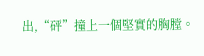出,“砰”撞上一個堅實的胸膛。